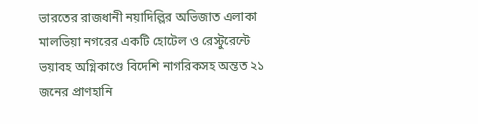ভারতের রাজধানী নয়াদিল্লির অভিজাত এলাকা মালভিয়া নগরের একটি হোটেল ও রেস্টুরেন্টে ভয়াবহ অগ্নিকাণ্ডে বিদেশি নাগরিকসহ অন্তত ২১ জনের প্রাণহানি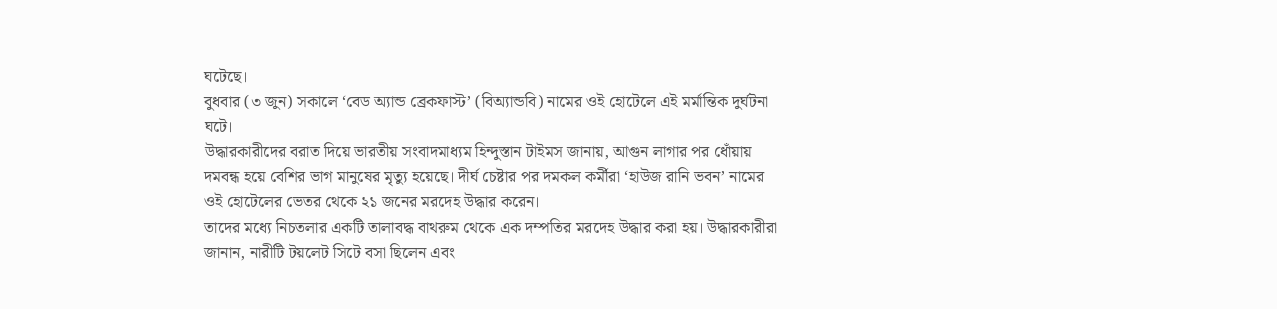ঘটেছে।
বুধবার (৩ জুন) সকালে ‘বেড অ্যান্ড ব্রেকফাস্ট’ (বিঅ্যান্ডবি) নামের ওই হোটেলে এই মর্মান্তিক দুর্ঘটনা ঘটে।
উদ্ধারকারীদের বরাত দিয়ে ভারতীয় সংবাদমাধ্যম হিন্দুস্তান টাইমস জানায়, আগুন লাগার পর ধোঁয়ায় দমবন্ধ হয়ে বেশির ভাগ মানুষের মৃত্যু হয়েছে। দীর্ঘ চেষ্টার পর দমকল কর্মীরা ‘হাউজ রানি ভবন’ নামের ওই হোটেলের ভেতর থেকে ২১ জনের মরদেহ উদ্ধার করেন।
তাদের মধ্যে নিচতলার একটি তালাবদ্ধ বাথরুম থেকে এক দম্পতির মরদেহ উদ্ধার করা হয়। উদ্ধারকারীরা জানান, নারীটি টয়লেট সিটে বসা ছিলেন এবং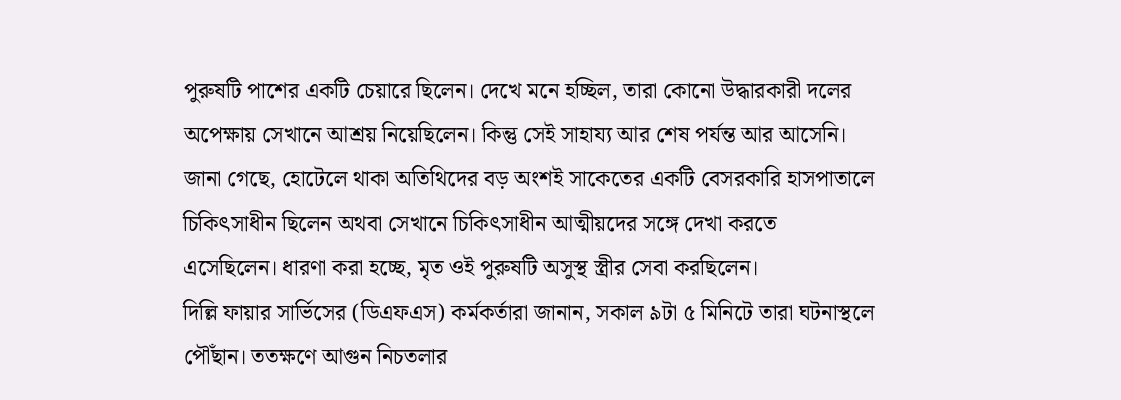পুরুষটি পাশের একটি চেয়ারে ছিলেন। দেখে মনে হচ্ছিল, তারা কোনো উদ্ধারকারী দলের অপেক্ষায় সেখানে আশ্রয় নিয়েছিলেন। কিন্তু সেই সাহায্য আর শেষ পর্যন্ত আর আসেনি।
জানা গেছে, হোটেলে থাকা অতিথিদের বড় অংশই সাকেতের একটি বেসরকারি হাসপাতালে চিকিৎসাধীন ছিলেন অথবা সেখানে চিকিৎসাধীন আত্মীয়দের সঙ্গে দেখা করতে এসেছিলেন। ধারণা করা হচ্ছে, মৃত ওই পুরুষটি অসুস্থ স্ত্রীর সেবা করছিলেন।
দিল্লি ফায়ার সার্ভিসের (ডিএফএস) কর্মকর্তারা জানান, সকাল ৯টা ৫ মিনিটে তারা ঘটনাস্থলে পৌঁছান। ততক্ষণে আগুন নিচতলার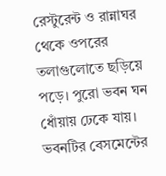রেস্টুরেন্ট ও রান্নাঘর থেকে ওপরের তলাগুলোতে ছড়িয়ে পড়ে। পুরো ভবন ঘন ধোঁয়ায় ঢেকে যায়।
ভবনটির বেসমেন্টের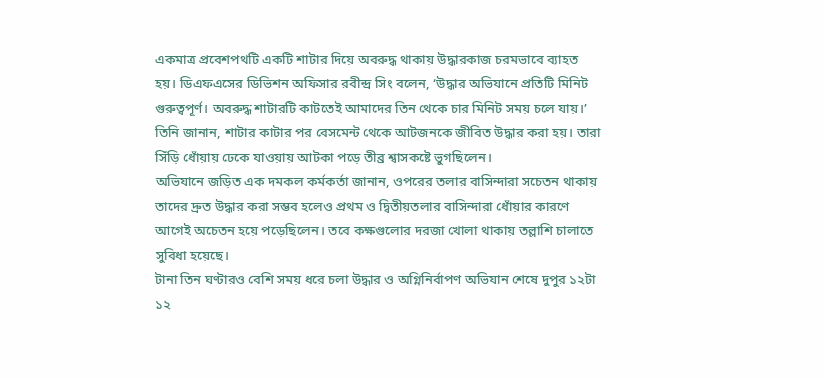একমাত্র প্রবেশপথটি একটি শাটার দিয়ে অবরুদ্ধ থাকায় উদ্ধারকাজ চরমভাবে ব্যাহত হয়। ডিএফএসের ডিভিশন অফিসার রবীন্দ্র সিং বলেন, ‘উদ্ধার অভিযানে প্রতিটি মিনিট গুরুত্বপূর্ণ। অবরুদ্ধ শাটারটি কাটতেই আমাদের তিন থেকে চার মিনিট সময় চলে যায়।’
তিনি জানান, শাটার কাটার পর বেসমেন্ট থেকে আটজনকে জীবিত উদ্ধার করা হয়। তারা সিঁড়ি ধোঁয়ায় ঢেকে যাওয়ায় আটকা পড়ে তীব্র শ্বাসকষ্টে ভুগছিলেন।
অভিযানে জড়িত এক দমকল কর্মকর্তা জানান, ওপরের তলার বাসিন্দারা সচেতন থাকায় তাদের দ্রুত উদ্ধার করা সম্ভব হলেও প্রথম ও দ্বিতীয়তলার বাসিন্দারা ধোঁয়ার কারণে আগেই অচেতন হয়ে পড়েছিলেন। তবে কক্ষগুলোর দরজা খোলা থাকায় তল্লাশি চালাতে সুবিধা হয়েছে।
টানা তিন ঘণ্টারও বেশি সময় ধরে চলা উদ্ধার ও অগ্নিনির্বাপণ অভিযান শেষে দুপুর ১২টা ১২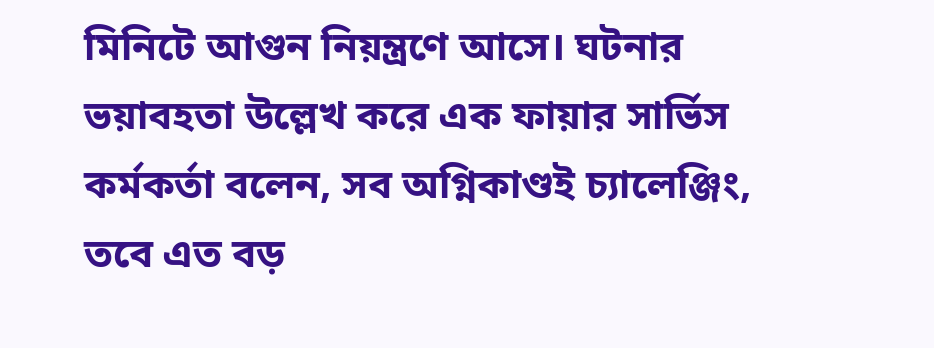মিনিটে আগুন নিয়ন্ত্রণে আসে। ঘটনার ভয়াবহতা উল্লেখ করে এক ফায়ার সার্ভিস কর্মকর্তা বলেন, সব অগ্নিকাণ্ডই চ্যালেঞ্জিং, তবে এত বড়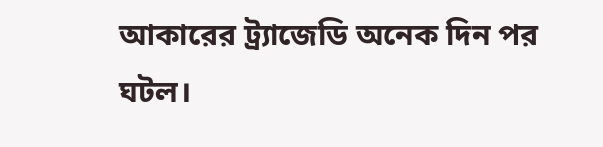আকারের ট্র্যাজেডি অনেক দিন পর ঘটল।